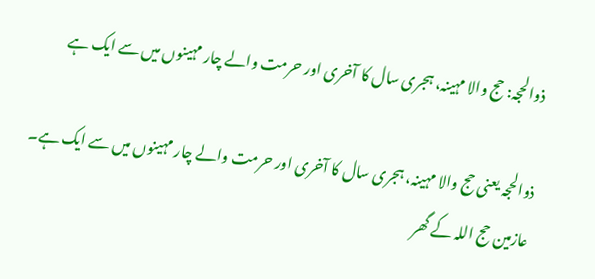ذوالحجہ: حج والا مہینہ، ہجری سال کا آخری اور حرمت والے چار مہینوں میں سے ایک ہے

ذوالحجہ یعنی حج والا مہینہ، ہجری سال کا آخری اور حرمت والے چار مہینوں میں سے ایک ہے۔ عازمین حج اللہ کے گھر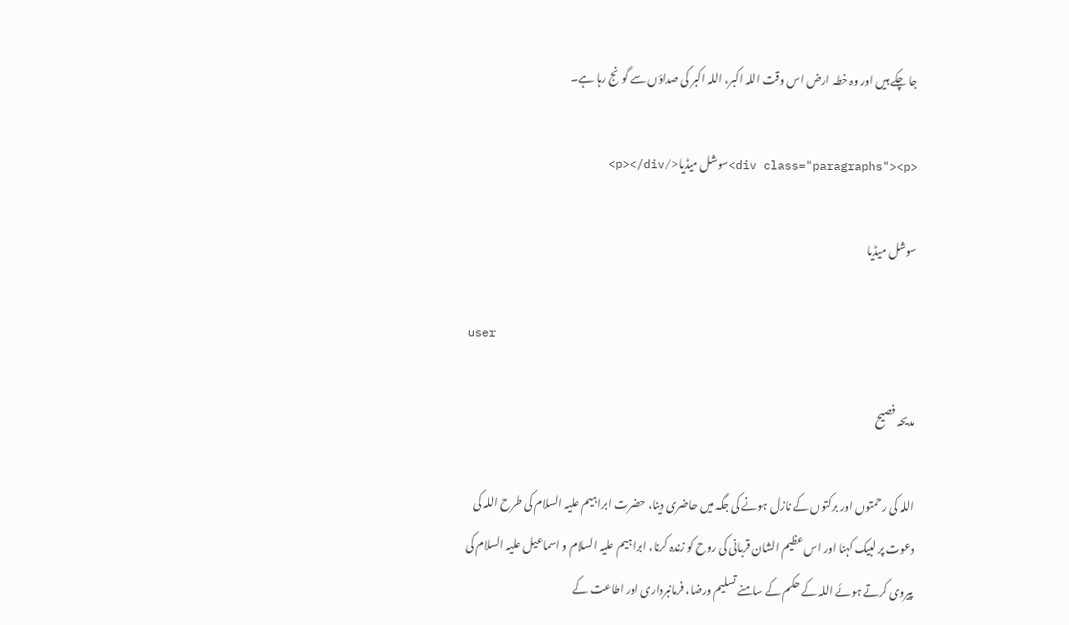جا چکے ہیں اور وہ خطہ ارض اس وقت اللہ اکبر، اللہ اکبر کی صداؤں سے گونج رہا ہے۔

<div class="paragraphs"><p>سوشل میڈیا</p></div>

سوشل میڈیا

user

مدیحہ فصیح

اللہ کی رحمتوں اور برکتوں کے نازل ہونے کی جگہ میں حاضری دینا، حضرت ابراہیم علیہ السلام کی طرح اللہ کی دعوت پر لبیک کہنا اور اس عظیم الشان قربانی کی روح کو زندہ کرنا، ابراہیم علیہ السلام و اسماعیل علیہ السلام کی پیروی کرتے ہوئے اللہ کے حکم کے سامنے تسلیم ورضا، فرمانبرداری اور اطاعت کے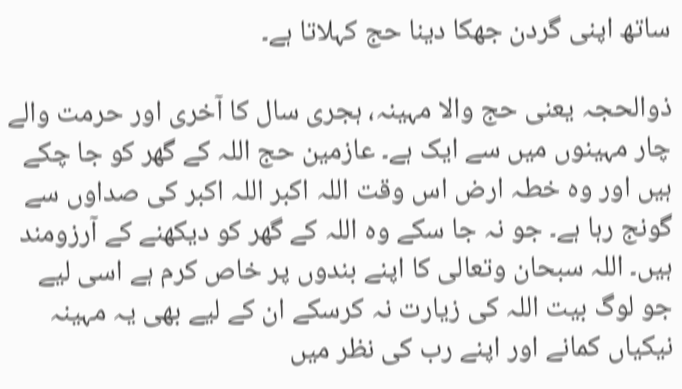ساتھ اپنی گردن جھکا دینا حج کہلاتا ہے۔

ذوالحجہ یعنی حج والا مہینہ، ہجری سال کا آخری اور حرمت والے چار مہینوں میں سے ایک ہے۔ عازمین حج اللہ کے گھر کو جا چکے ہیں اور وہ خطہ ارض اس وقت اللہ اکبر اللہ اکبر کی صداوں سے گونج رہا ہے۔ جو نہ جا سکے وہ اللہ کے گھر کو دیکھنے کے آرزومند ہیں۔ اللہ سبحان وتعالی کا اپنے بندوں پر خاص کرم ہے اسی لیے جو لوگ بیت اللہ کی زیارت نہ کرسکے ان کے لیے بھی یہ مہینہ نیکیاں کمانے اور اپنے رب کی نظر میں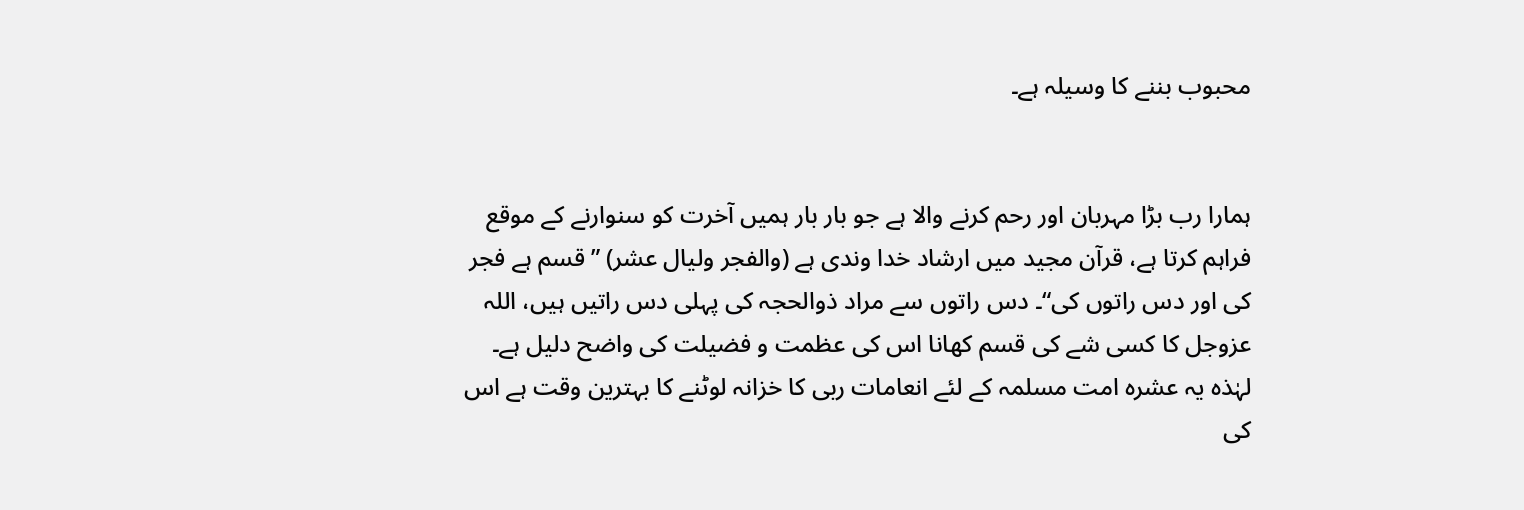محبوب بننے کا وسیلہ ہے۔


ہمارا رب بڑا مہربان اور رحم کرنے والا ہے جو بار بار ہمیں آخرت کو سنوارنے کے موقع فراہم کرتا ہے، قرآن مجید میں ارشاد خدا وندی ہے (والفجر ولیال عشر) ”قسم ہے فجر کی اور دس راتوں کی“۔ دس راتوں سے مراد ذوالحجہ کی پہلی دس راتیں ہیں، اللہ عزوجل کا کسی شے کی قسم کھانا اس کی عظمت و فضیلت کی واضح دلیل ہے۔ لہٰذہ یہ عشرہ امت مسلمہ کے لئے انعامات ربی کا خزانہ لوٹنے کا بہترین وقت ہے اس کی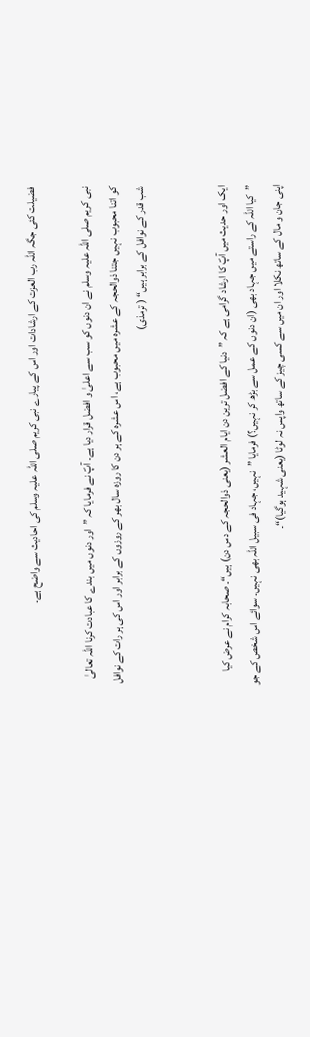فضیلت کئی جگہ اللہ رب العزت کے ارشادات اور اس کے پیارے نبی کریم صلی اللہ علیہ وسلم کی احادیث سے واضح ہے۔

نبی کریم صلی اللہ علیہ وسلم نے ان دنوں کو سب سے اعلیٰ و افضل قرار دیا ہے۔ آپؐ نے فرمایا کہ ”اور دنوں میں بندے کا عبادت کرنا اللہ تعالیٰ کو اتنا محبوب نہیں جتنا ذوالحجہ کے عشرہ میں محبوب ہے، اس عشرہ کے ہر دن کا روزہ سال بھر کے روزوں کے برابر اور اس کی ہر رات کے نوافل شب قدر کے نوافل کے برابر ہیں“ ( ترمذی)


ایک اور حدیث میں آپؐ کا ارشاد گرامی ہے کہ ”دنیا کے افضل ترین دن ایام العشر (یعنی ذوالحجہ کے دس دن) ہیں“۔ صحابہ کرام نے عرض کیا ”کیا اللہ کے راستے میں جہاد بھی (ان دنوں کے عمل سے بڑھ کر نہیں؟) فرمایا ”نہیں، جہاد فی سبیل اللہ بھی نہیں۔ سوائے اس شخص کے جو اپنی جان و مال کے ساتھ نکلا اور ان میں سے کسی چیز کے ساتھ واپس نہ لوٹا (یعنی شہید ہوگیا)“۔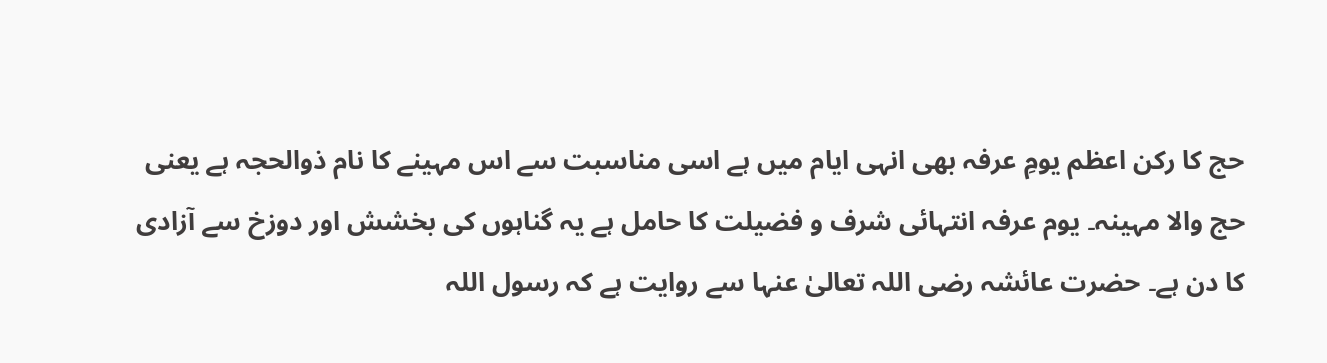حج کا رکن اعظم یومِ عرفہ بھی انہی ایام میں ہے اسی مناسبت سے اس مہینے کا نام ذوالحجہ ہے یعنی حج والا مہینہ۔ یوم عرفہ انتہائی شرف و فضیلت کا حامل ہے یہ گناہوں کی بخشش اور دوزخ سے آزادی کا دن ہے۔ حضرت عائشہ رضی اللہ تعالیٰ عنہا سے روایت ہے کہ رسول اللہ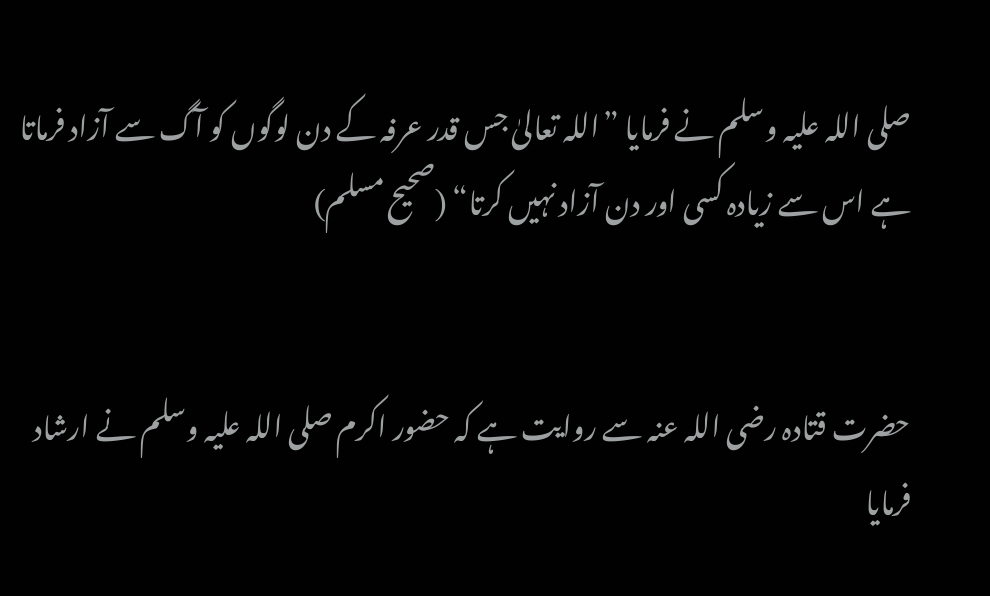صلی اللہ علیہ وسلم نے فرمایا ”اللہ تعالیٰ جس قدر عرفہ کے دن لوگوں کو آگ سے آزاد فرماتا ہے اس سے زیادہ کسی اور دن آزاد نہیں کرتا“ (صحیح مسلم)


حضرت قتادہ رضی اللہ عنہ سے روایت ہے کہ حضور اکرم صلی اللہ علیہ وسلم نے ارشاد فرمایا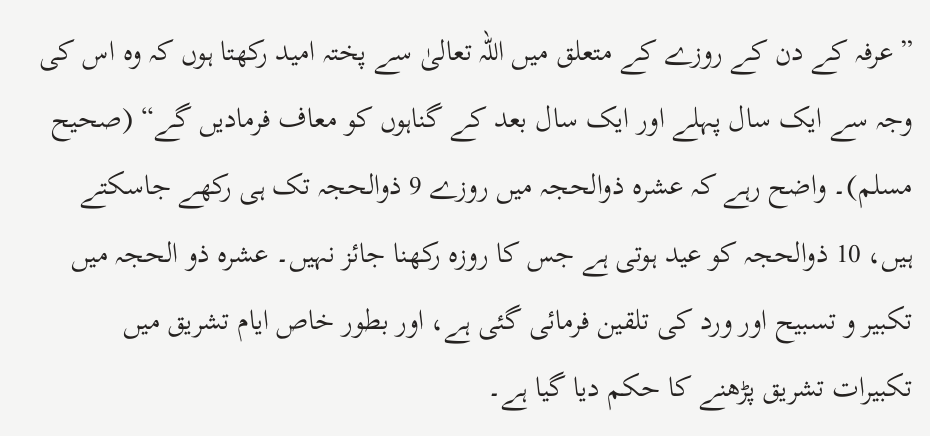”عرفہ کے دن کے روزے کے متعلق میں اللہ تعالیٰ سے پختہ امید رکھتا ہوں کہ وہ اس کی وجہ سے ایک سال پہلے اور ایک سال بعد کے گناہوں کو معاف فرمادیں گے“ (صحیح مسلم)۔ واضح رہے کہ عشرہ ذوالحجہ میں روزے 9 ذوالحجہ تک ہی رکھے جاسکتے ہیں، 10 ذوالحجہ کو عید ہوتی ہے جس کا روزہ رکھنا جائز نہیں۔ عشرہ ذو الحجہ میں تکبیر و تسبیح اور ورد کی تلقین فرمائی گئی ہے، اور بطور خاص ایام تشریق میں تکبیرات تشریق پڑھنے کا حکم دیا گیا ہے۔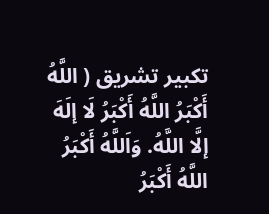تکبیر تشریق ( اللَّهُ أَكْبَرُ اللَّهُ أَكْبَرُ لَا إلَهَ إلَّا اللَّهُ. وَاَللَّهُ أَكْبَرُ اللَّهُ أَكْبَرُ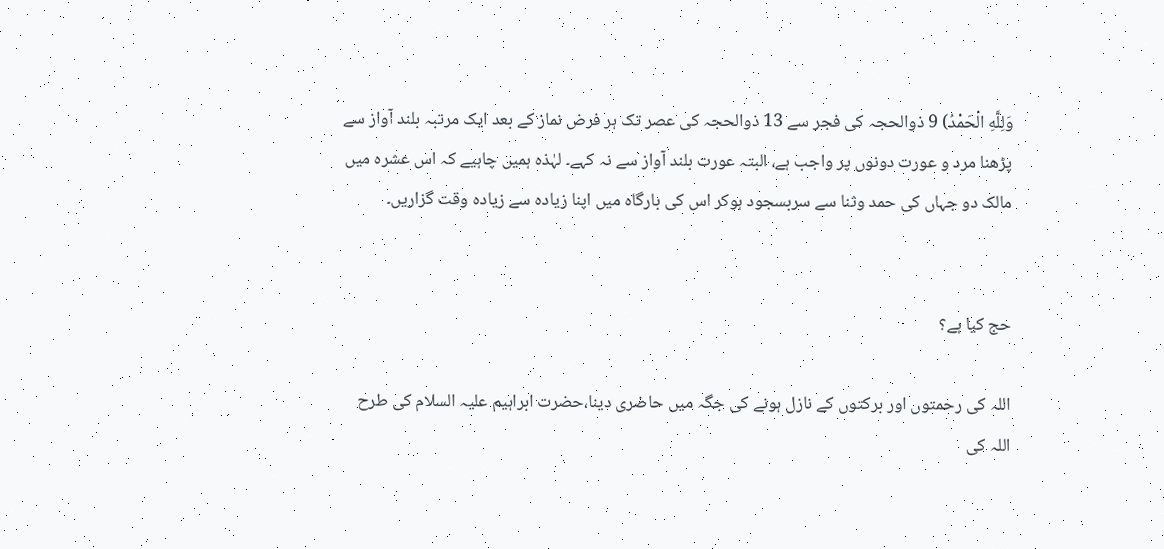وَلِلَّهِ الْحَمْدُ) 9 ذوالحجہ کی فجر سے 13 ذوالحجہ کی عصر تک ہر فرض نماز کے بعد ایک مرتبہ بلند آواز سے پڑھنا مرد و عورت دونوں پر واجب ہے، البتہ عورت بلند آواز سے نہ کہے۔ لہٰذہ ہمیں چاہیے کہ اس عشرہ میں مالک دو جہاں کی حمد وثنا سے سربسجود ہوکر اس کی بارگاہ میں اپنا زیادہ سے زیادہ وقت گزاریں۔


حج کیا ہے؟

اللہ کی رحمتوں اور برکتوں کے نازل ہونے کی جگہ میں حاضری دینا،حضرت ابراہیم علیہ السلام کی طرح اللہ کی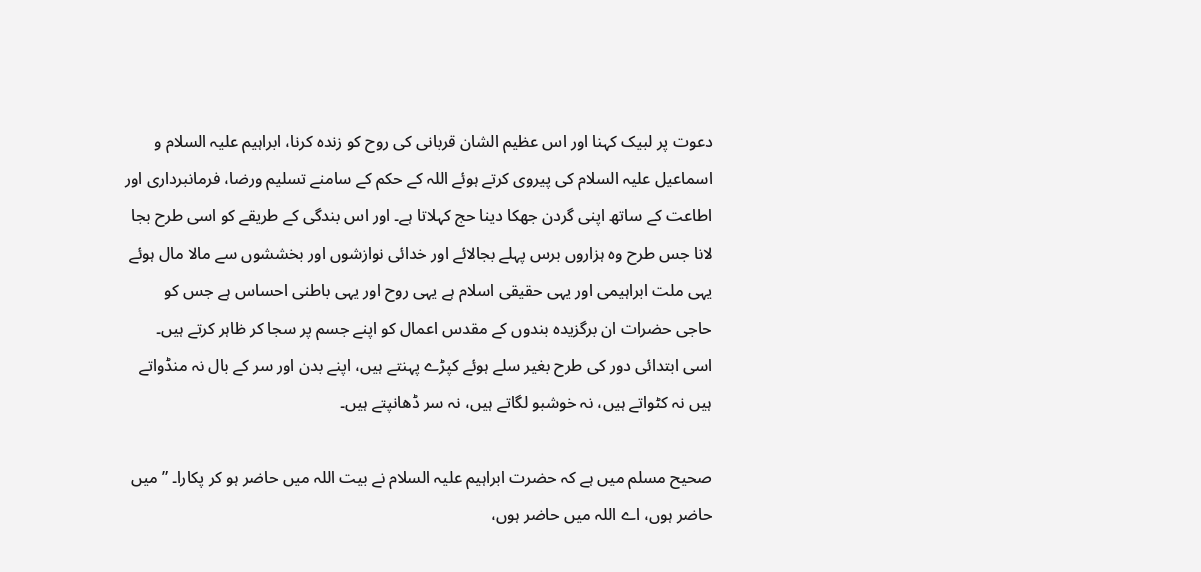دعوت پر لبیک کہنا اور اس عظیم الشان قربانی کی روح کو زندہ کرنا، ابراہیم علیہ السلام و اسماعیل علیہ السلام کی پیروی کرتے ہوئے اللہ کے حکم کے سامنے تسلیم ورضا، فرمانبرداری اور اطاعت کے ساتھ اپنی گردن جھکا دینا حج کہلاتا ہے۔ اور اس بندگی کے طریقے کو اسی طرح بجا لانا جس طرح وہ ہزاروں برس پہلے بجالائے اور خدائی نوازشوں اور بخششوں سے مالا مال ہوئے یہی ملت ابراہیمی اور یہی حقیقی اسلام ہے یہی روح اور یہی باطنی احساس ہے جس کو حاجی حضرات ان برگزیدہ بندوں کے مقدس اعمال کو اپنے جسم پر سجا کر ظاہر کرتے ہیں۔ اسی ابتدائی دور کی طرح بغیر سلے ہوئے کپڑے پہنتے ہیں، اپنے بدن اور سر کے بال نہ منڈواتے ہیں نہ کٹواتے ہیں، نہ خوشبو لگاتے ہیں، نہ سر ڈھانپتے ہیں۔

صحیح مسلم میں ہے کہ حضرت ابراہیم علیہ السلام نے بیت اللہ میں حاضر ہو کر پکارا۔ ”میں حاضر ہوں، اے اللہ میں حاضر ہوں،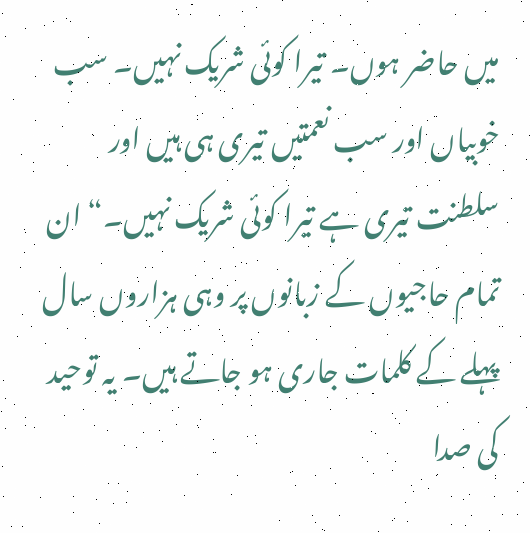میں حاضر ہوں۔ تیرا کوئی شریک نہیں۔ سب خوبیاں اور سب نعمتیں تیری ہی ہیں اور سلطنت تیری ہے تیرا کوئی شریک نہیں۔“ ان تمام حاجیوں کے زبانوں پر وہی ہزاروں سال پہلے کے کلمات جاری ہو جاتے ہیں۔ یہ توحید کی صدا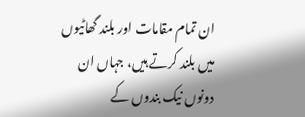ان تمام مقامات اور بلند گھاٹیوں میں بلند کرتے ہیں، جہاں ان دونوں نیک بندوں کے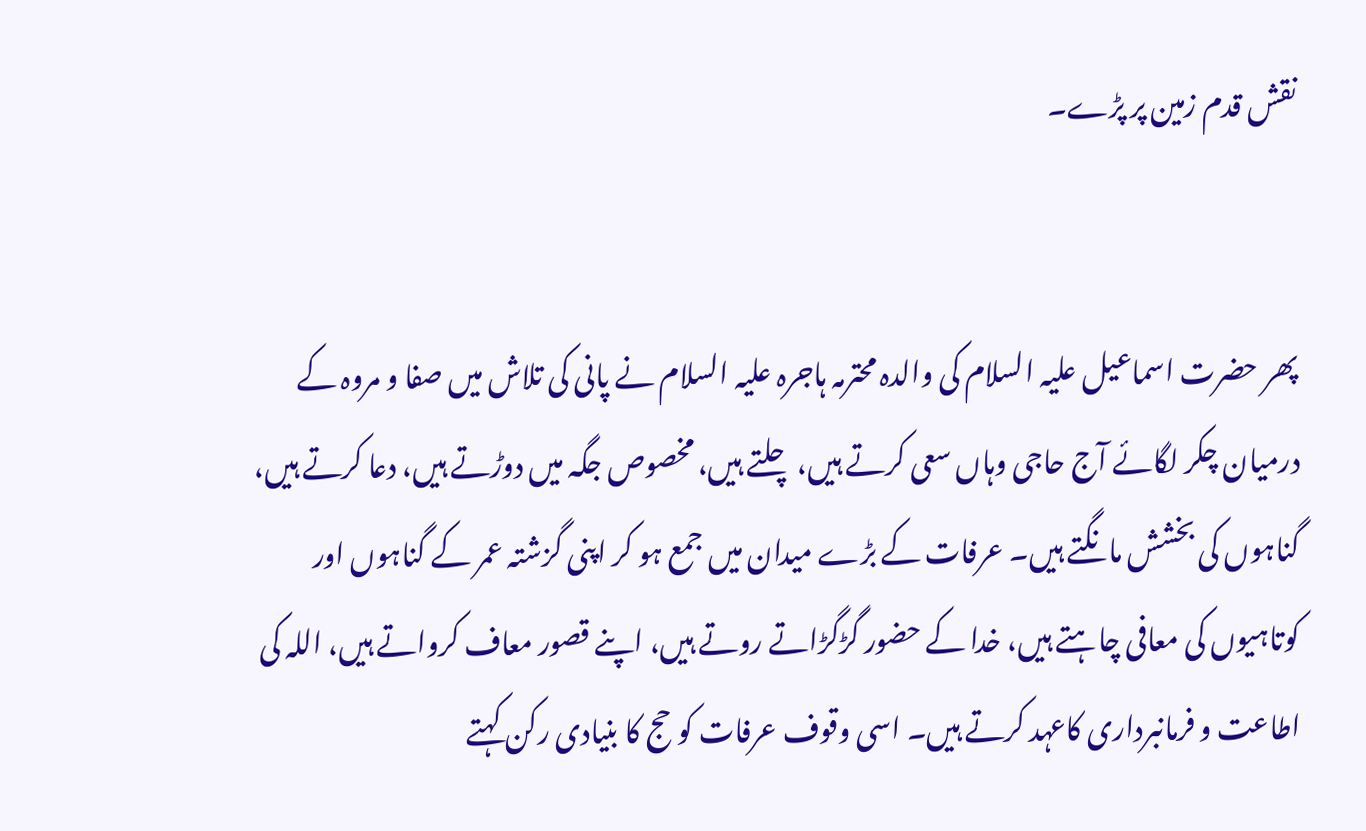نقش قدم زمین پر پڑے۔


پھر حضرت اسماعیل علیہ السلام کی والدہ محترمہ ہاجرہ علیہ السلام نے پانی کی تلاش میں صفا و مروہ کے درمیان چکر لگائے آج حاجی وہاں سعی کرتے ہیں، چلتے ہیں، مخصوص جگہ میں دوڑتے ہیں، دعا کرتے ہیں، گناہوں کی بخشش مانگتے ہیں۔ عرفات کے بڑے میدان میں جمع ہو کر اپنی گزشتہ عمر کے گناہوں اور کوتاہیوں کی معافی چاہتے ہیں، خدا کے حضور گڑگڑاتے روتے ہیں، اپنے قصور معاف کرواتے ہیں، اللہ کی اطاعت و فرمانبرداری کاعہد کرتے ہیں۔ اسی وقوف عرفات کو حج کا بنیادی رکن کہتے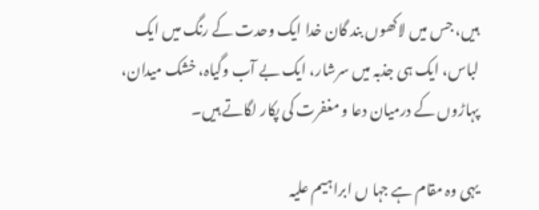ہیں، جس میں لاکھوں بند گان خدا ایک وحدت کے رنگ میں ایک لباس، ایک ہی جذبہ میں سرشار، ایک بے آب وگیاہ، خشک میدان، پہاڑوں کے درمیان دعا و مغفرت کی پکار لگاتے ہیں۔

یہی وہ مقام ہے جہا ں ابراہیم علیہ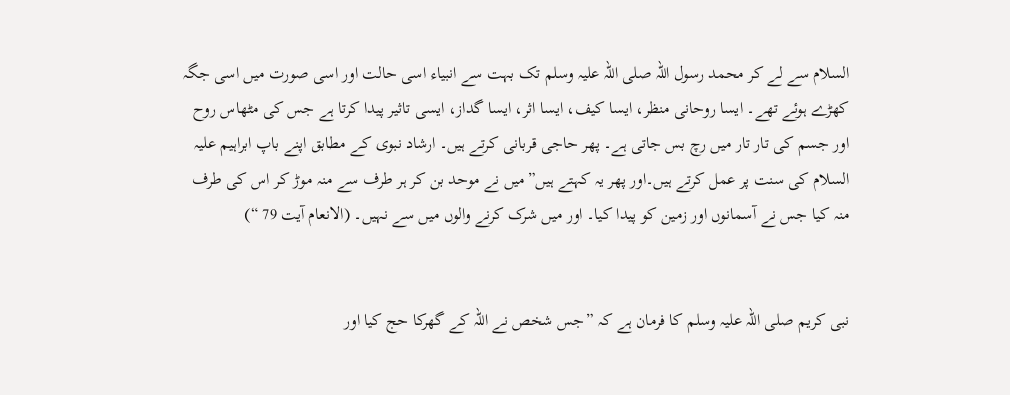السلام سے لے کر محمد رسول اللہ صلی اللہ علیہ وسلم تک بہت سے انبیاء اسی حالت اور اسی صورت میں اسی جگہ کھڑے ہوئے تھے۔ ایسا روحانی منظر، ایسا کیف، ایسا اثر، ایسا گداز، ایسی تاثیر پیدا کرتا ہے جس کی مٹھاس روح اور جسم کی تار تار میں رچ بس جاتی ہے۔ پھر حاجی قربانی کرتے ہیں۔ ارشاد نبوی کے مطابق اپنے باپ ابراہیم علیہ السلام کی سنت پر عمل کرتے ہیں۔اور پھر یہ کہتے ہیں”میں نے موحد بن کر ہر طرف سے منہ موڑ کر اس کی طرف منہ کیا جس نے آسمانوں اور زمین کو پیدا کیا۔ اور میں شرک کرنے والوں میں سے نہیں۔ (الانعام آیت 79 “)


نبی کریم صلی اللہ علیہ وسلم کا فرمان ہے کہ ”جس شخص نے اللہ کے گھرکا حج کیا اور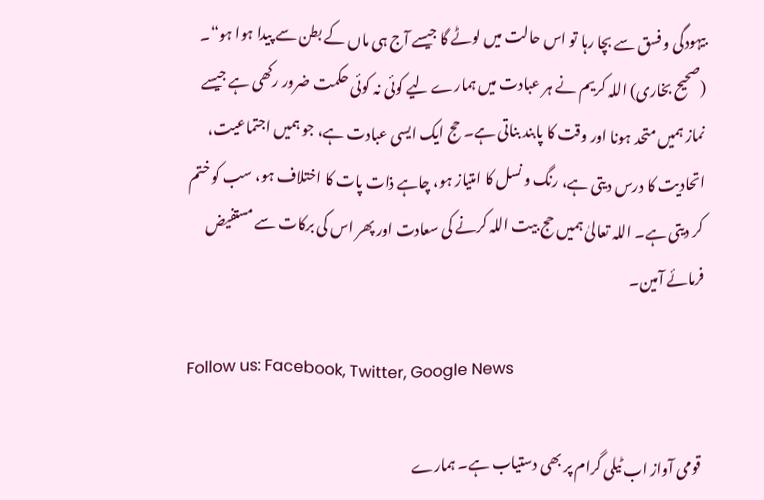بیہودگی و فسق سے بچا رہا تو اس حالت میں لوٹے گا جیسے آج ہی ماں کے بطن سے پیدا ہوا ہو“۔ (صحیح بخاری) اللہ کریم نے ہر عبادت میں ہمارے لیے کوئی نہ کوئی حکمت ضرور رکھی ہے جیسے نماز ہمیں متحد ہونا اور وقت کا پابند بناتی ہے۔ حج ایک ایسی عبادت ہے، جو ہمیں اجتماعیت، اتحادیت کا درس دیتی ہے، رنگ و نسل کا امتیاز ہو، چاہے ذات پات کا اختلاف ہو، سب کو ختم کر دیتی ہے۔ اللہ تعالیٰ ہمیں حج بیت اللہ کرنے کی سعادت اور پھر اس کی برکات سے مستفیض فرمائے آمین۔

Follow us: Facebook, Twitter, Google News

قومی آواز اب ٹیلی گرام پر بھی دستیاب ہے۔ ہمارے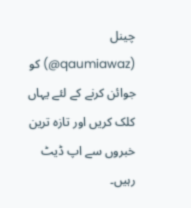چینل (qaumiawaz@) کو جوائن کرنے کے لئے یہاں کلک کریں اور تازہ ترین خبروں سے اپ ڈیٹ رہیں۔